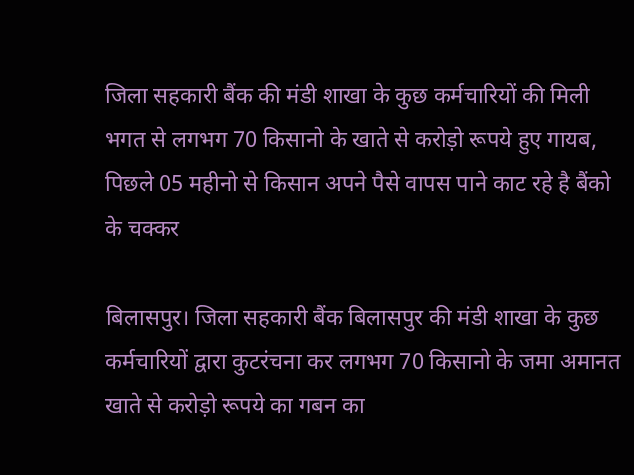जिला सहकारी बैंक की मंडी शाखा के कुछ कर्मचारियों की मिली भगत से लगभग 70 किसानो के खाते से करोड़ो रूपये हुए गायब, पिछले 05 महीनो से किसान अपने पैसे वापस पाने काट रहे है बैंको के चक्कर

बिलासपुर। जिला सहकारी बैंक बिलासपुर की मंडी शाखा के कुछ कर्मचारियों द्वारा कुटरंचना कर लगभग 70 किसानो के जमा अमानत खाते से करोड़ो रूपये का गबन का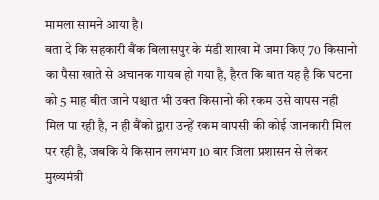मामला सामने आया है।
बता दे कि सहकारी बैंक बिलासपुर के मंडी शाखा में जमा किए 70 किसानो का पैसा खाते से अचानक गायब हो गया है, हैरत कि बात यह है कि घटना को 5 माह बीत जाने पश्चात भी उक्त किसानो की रकम उसे वापस नही मिल पा रही है, न ही बैंको द्वारा उन्हें रकम वापसी की कोई जानकारी मिल पर रही है, जबकि ये किसान लगभग 10 बार जिला प्रशासन से लेकर मुख्यमंत्री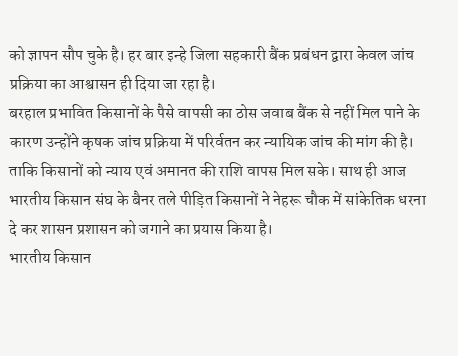को ज्ञापन सौप चुके है। हर बार इन्हे जिला सहकारी बैंक प्रबंधन द्वारा केवल जांच प्रक्रिया का आश्वासन ही दिया जा रहा है।
बरहाल प्रभावित किसानों के पैसे वापसी का ठोस जवाब बैंक से नहीं मिल पाने के कारण उन्होंने कृषक जांच प्रक्रिया में परिर्वतन कर न्यायिक जांच की मांग की है। ताकि किसानों को न्याय एवं अमानत की राशि वापस मिल सके। साथ ही आज भारतीय किसान संघ के बैनर तले पीड़ित किसानों ने नेहरू चौक में सांकेतिक धरना दे कर शासन प्रशासन को जगाने का प्रयास किया है।
भारतीय किसान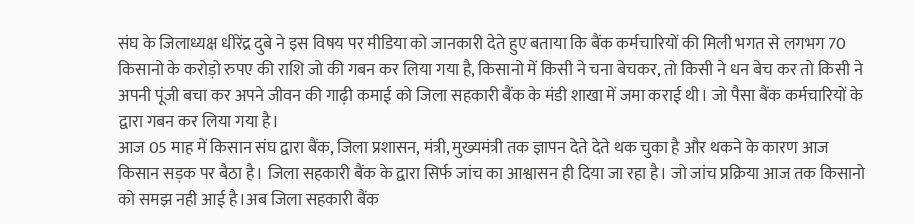संघ के जिलाध्यक्ष धीरेंद्र दुबे ने इस विषय पर मीडिया को जानकारी देते हुए बताया कि बैंक कर्मचारियों की मिली भगत से लगभग 70 किसानो के करोड़ो रुपए की राशि जो की गबन कर लिया गया है, किसानो में किसी ने चना बेचकर, तो किसी ने धन बेच कर तो किसी ने अपनी पूंजी बचा कर अपने जीवन की गाढ़ी कमाई को जिला सहकारी बैंक के मंडी शाखा में जमा कराई थी। जो पैसा बैंक कर्मचारियों के द्वारा गबन कर लिया गया है।
आज 05 माह में किसान संघ द्वारा बैंक, जिला प्रशासन, मंत्री, मुख्यमंत्री तक ज्ञापन देते देते थक चुका है और थकने के कारण आज किसान सड़क पर बैठा है। जिला सहकारी बैंक के द्वारा सिर्फ जांच का आश्वासन ही दिया जा रहा है। जो जांच प्रक्रिया आज तक किसानो को समझ नही आई है।अब जिला सहकारी बैंक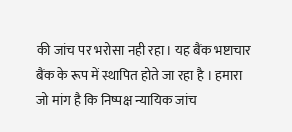की जांच पर भरोसा नही रहा। यह बैंक भष्टाचार बैंक के रूप में स्थापित होते जा रहा है । हमारा जो मांग है कि निष्पक्ष न्यायिक जांच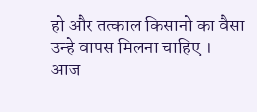हो और तत्काल किसानो का वैसा उन्हे वापस मिलना चाहिए ।
आज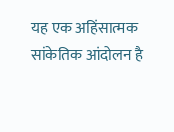यह एक अहिंसात्मक सांकेतिक आंदोलन है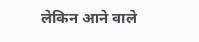लेकिन आने वाले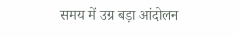समय में उग्र बड़ा आंदोलन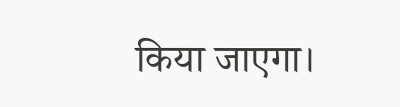किया जाएगा।